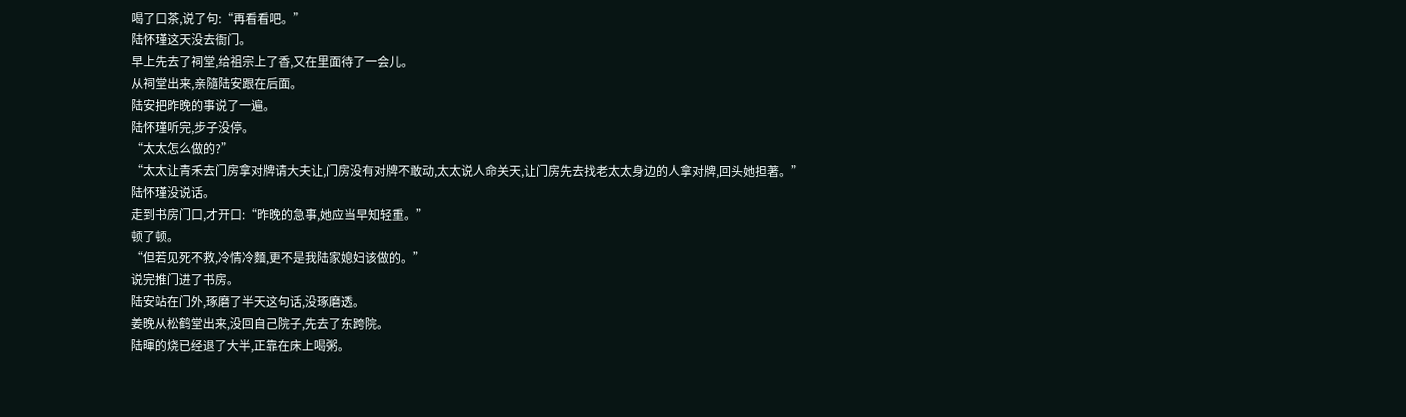喝了口茶,说了句:“再看看吧。”
陆怀瑾这天没去衙门。
早上先去了祠堂,给祖宗上了香,又在里面待了一会儿。
从祠堂出来,亲隨陆安跟在后面。
陆安把昨晚的事说了一遍。
陆怀瑾听完,步子没停。
“太太怎么做的?”
“太太让青禾去门房拿对牌请大夫让,门房没有对牌不敢动,太太说人命关天,让门房先去找老太太身边的人拿对牌,回头她担著。”
陆怀瑾没说话。
走到书房门口,才开口:“昨晚的急事,她应当早知轻重。”
顿了顿。
“但若见死不救,冷情冷麵,更不是我陆家媳妇该做的。”
说完推门进了书房。
陆安站在门外,琢磨了半天这句话,没琢磨透。
姜晚从松鹤堂出来,没回自己院子,先去了东跨院。
陆暉的烧已经退了大半,正靠在床上喝粥。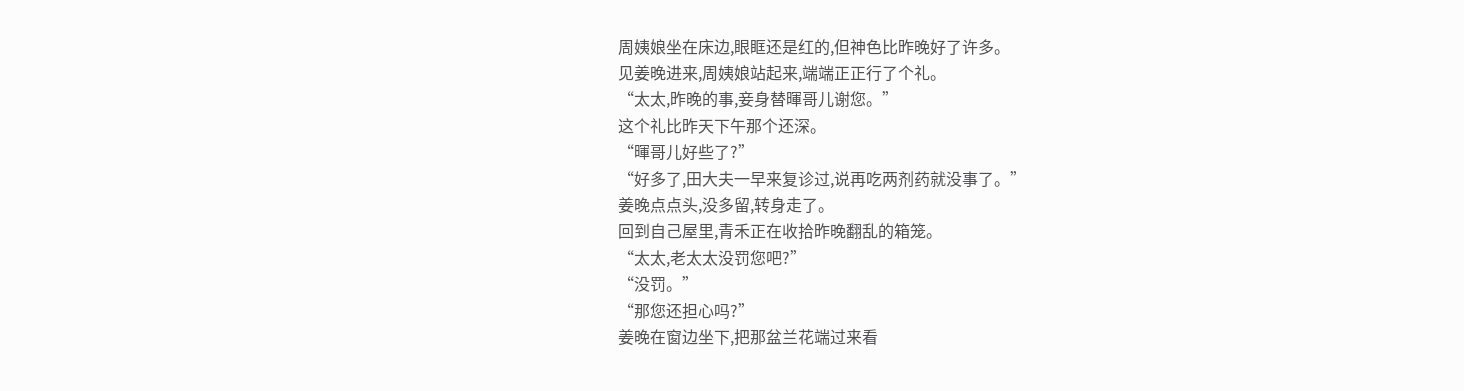周姨娘坐在床边,眼眶还是红的,但神色比昨晚好了许多。
见姜晚进来,周姨娘站起来,端端正正行了个礼。
“太太,昨晚的事,妾身替暉哥儿谢您。”
这个礼比昨天下午那个还深。
“暉哥儿好些了?”
“好多了,田大夫一早来复诊过,说再吃两剂药就没事了。”
姜晚点点头,没多留,转身走了。
回到自己屋里,青禾正在收拾昨晚翻乱的箱笼。
“太太,老太太没罚您吧?”
“没罚。”
“那您还担心吗?”
姜晚在窗边坐下,把那盆兰花端过来看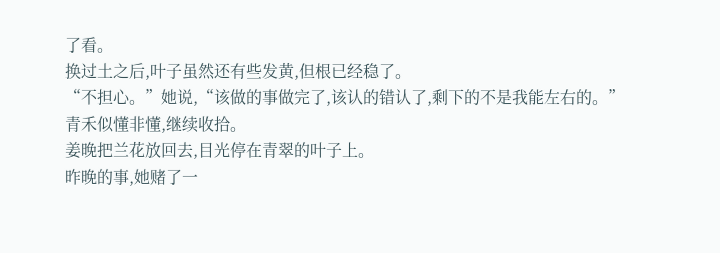了看。
换过土之后,叶子虽然还有些发黄,但根已经稳了。
“不担心。”她说,“该做的事做完了,该认的错认了,剩下的不是我能左右的。”
青禾似懂非懂,继续收拾。
姜晚把兰花放回去,目光停在青翠的叶子上。
昨晚的事,她赌了一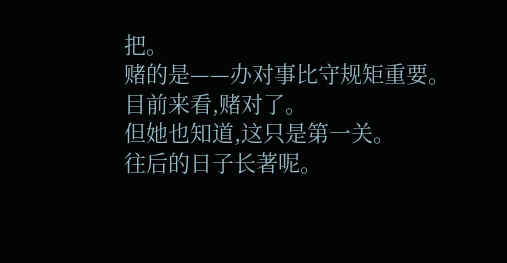把。
赌的是——办对事比守规矩重要。
目前来看,赌对了。
但她也知道,这只是第一关。
往后的日子长著呢。